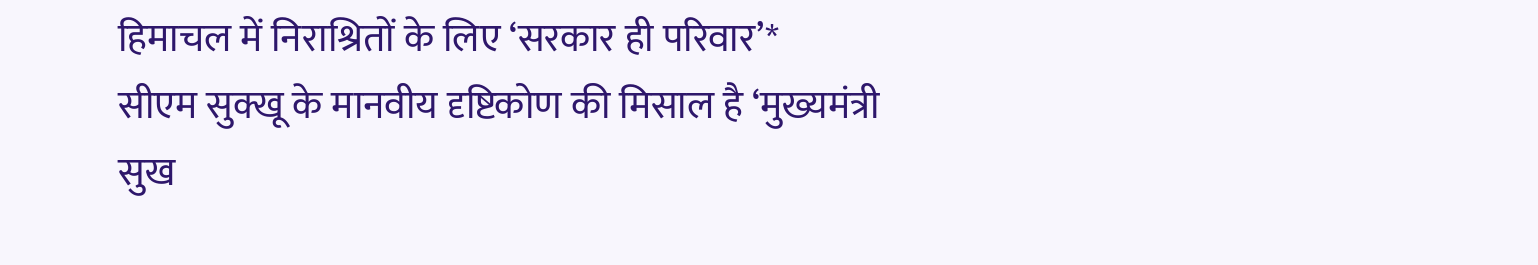हिमाचल में निराश्रितों के लिए ‘सरकार ही परिवार’*                                                   सीएम सुक्खू के मानवीय दृष्टिकोण की मिसाल है ‘मुख्यमंत्री सुख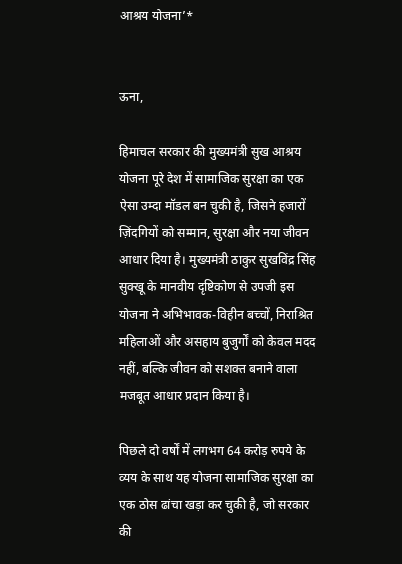आश्रय योजना’*


ऊना,

हिमाचल सरकार की मुख्यमंत्री सुख आश्रय योजना पूरे देश में सामाजिक सुरक्षा का एक ऐसा उम्दा मॉडल बन चुकी है, जिसने हजारों ज़िंदगियों को सम्मान, सुरक्षा और नया जीवन आधार दिया है। मुख्यमंत्री ठाकुर सुखविंद्र सिंह सुक्खू के मानवीय दृष्टिकोण से उपजी इस योजना ने अभिभावक-विहीन बच्चों, निराश्रित महिलाओं और असहाय बुजुर्गों को केवल मदद नहीं, बल्कि जीवन को सशक्त बनाने वाला मजबूत आधार प्रदान किया है।

पिछले दो वर्षों में लगभग 64 करोड़ रुपये के व्यय के साथ यह योजना सामाजिक सुरक्षा का एक ठोस ढांचा खड़ा कर चुकी है, जो सरकार की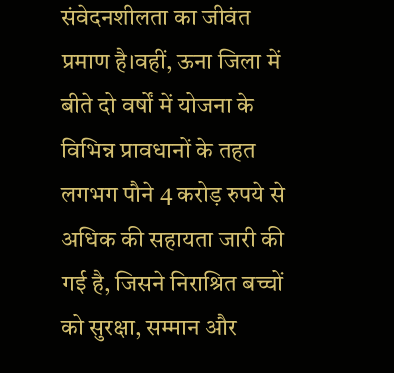संवेदनशीलता का जीवंत प्रमाण है।वहीं, ऊना जिला में बीते दो वर्षों में योजना के विभिन्न प्रावधानों के तहत लगभग पौने 4 करोड़ रुपये से अधिक की सहायता जारी की गई है, जिसने निराश्रित बच्चों को सुरक्षा, सम्मान और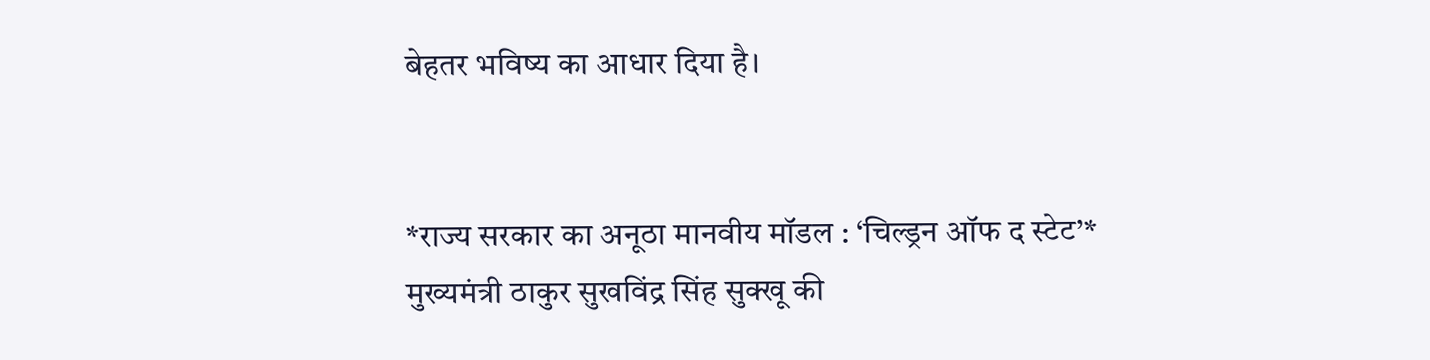बेहतर भविष्य का आधार दिया है।


*राज्य सरकार का अनूठा मानवीय मॉडल : ‘चिल्ड्रन ऑफ द स्टेट’*
मुख्यमंत्री ठाकुर सुखविंद्र सिंह सुक्खू की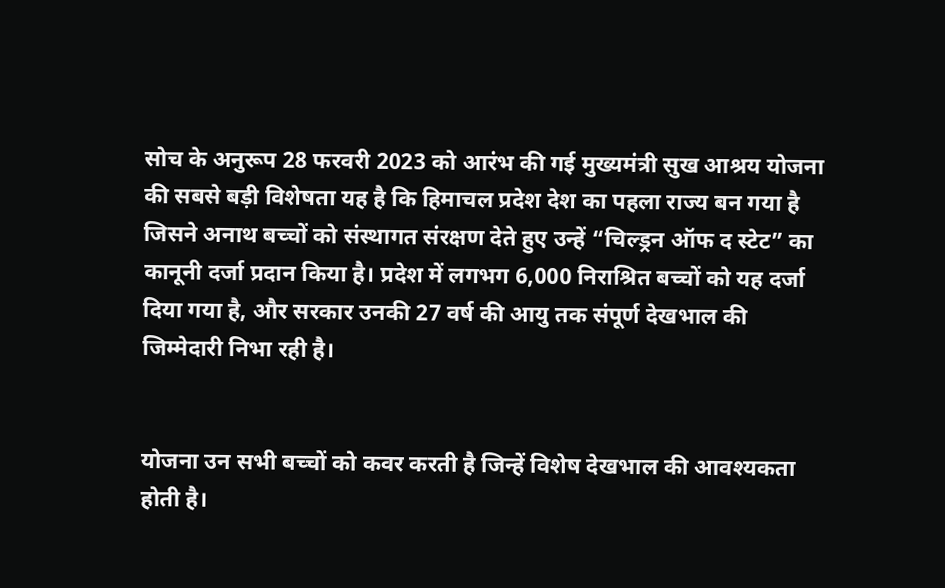सोच के अनुरूप 28 फरवरी 2023 को आरंभ की गई मुख्यमंत्री सुख आश्रय योजना की सबसे बड़ी विशेषता यह है कि हिमाचल प्रदेश देश का पहला राज्य बन गया है जिसने अनाथ बच्चों को संस्थागत संरक्षण देते हुए उन्हें “चिल्ड्रन ऑफ द स्टेट” का कानूनी दर्जा प्रदान किया है। प्रदेश में लगभग 6,000 निराश्रित बच्चों को यह दर्जा दिया गया है, और सरकार उनकी 27 वर्ष की आयु तक संपूर्ण देखभाल की जिम्मेदारी निभा रही है।


योजना उन सभी बच्चों को कवर करती है जिन्हें विशेष देखभाल की आवश्यकता होती है।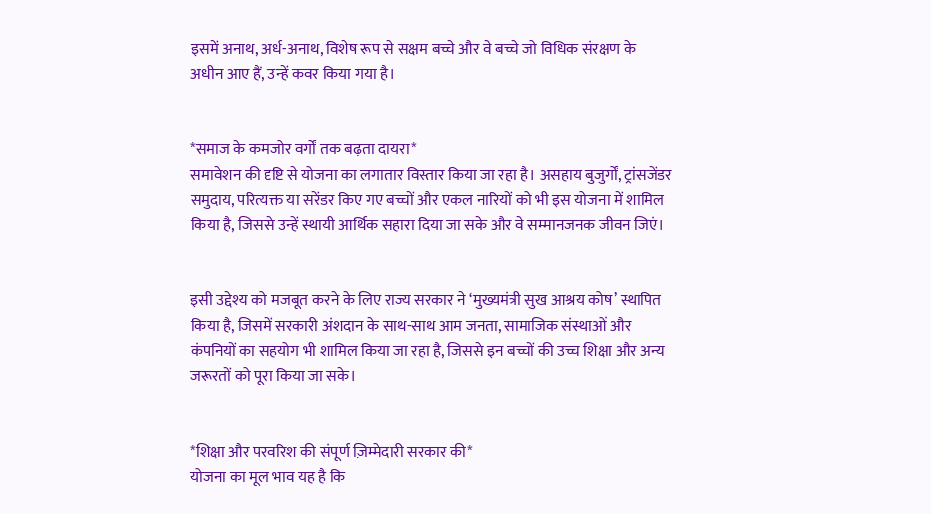इसमें अनाथ, अर्ध-अनाथ, विशेष रूप से सक्षम बच्चे और वे बच्चे जो विधिक संरक्षण के अधीन आए हैं, उन्हें कवर किया गया है।


*समाज के कमजोर वर्गों तक बढ़ता दायरा*
समावेशन की दृष्टि से योजना का लगातार विस्तार किया जा रहा है। असहाय बुजुर्गों, ट्रांसजेंडर समुदाय, परित्यक्त या सरेंडर किए गए बच्चों और एकल नारियों को भी इस योजना में शामिल किया है, जिससे उन्हें स्थायी आर्थिक सहारा दिया जा सके और वे सम्मानजनक जीवन जिएं।


इसी उद्देश्य को मजबूत करने के लिए राज्य सरकार ने ‘मुख्यमंत्री सुख आश्रय कोष’ स्थापित किया है, जिसमें सरकारी अंशदान के साथ-साथ आम जनता, सामाजिक संस्थाओं और कंपनियों का सहयोग भी शामिल किया जा रहा है, जिससे इन बच्चों की उच्च शिक्षा और अन्य जरूरतों को पूरा किया जा सके।


*शिक्षा और परवरिश की संपूर्ण ज़िम्मेदारी सरकार की*
योजना का मूल भाव यह है कि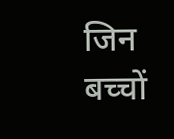जिन बच्चों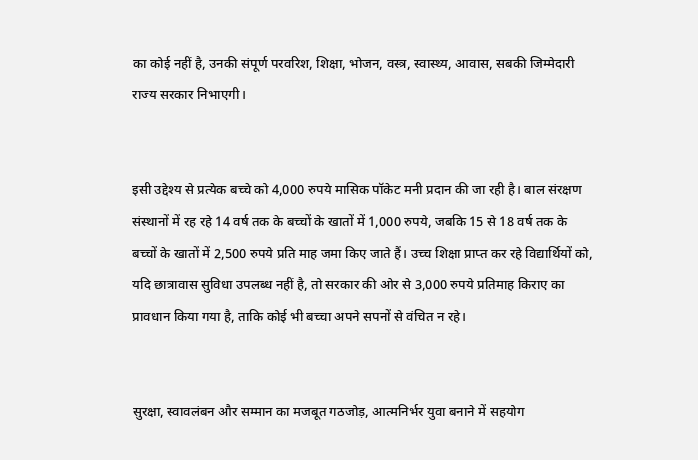का कोई नहीं है, उनकी संपूर्ण परवरिश, शिक्षा, भोजन, वस्त्र, स्वास्थ्य, आवास, सबकी जिम्मेदारी राज्य सरकार निभाएगी।


इसी उद्देश्य से प्रत्येक बच्चे को 4,000 रुपये मासिक पॉकेट मनी प्रदान की जा रही है। बाल संरक्षण संस्थानों में रह रहे 14 वर्ष तक के बच्चों के खातों में 1,000 रुपये, जबकि 15 से 18 वर्ष तक के बच्चों के खातों में 2,500 रुपये प्रति माह जमा किए जाते हैं। उच्च शिक्षा प्राप्त कर रहे विद्यार्थियों को, यदि छात्रावास सुविधा उपलब्ध नहीं है, तो सरकार की ओर से 3,000 रुपये प्रतिमाह किराए का प्रावधान किया गया है, ताकि कोई भी बच्चा अपने सपनों से वंचित न रहे।


सुरक्षा, स्वावलंबन और सम्मान का मजबूत गठजोड़, आत्मनिर्भर युवा बनाने में सहयोग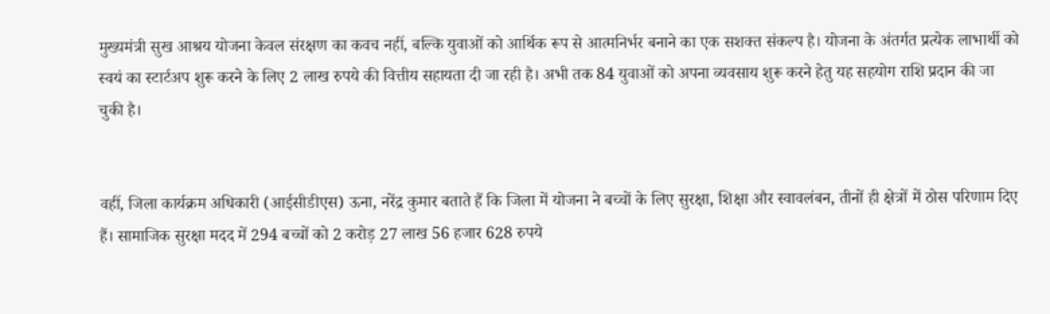मुख्यमंत्री सुख आश्रय योजना केवल संरक्षण का कवच नहीं, बल्कि युवाओं को आर्थिक रूप से आत्मनिर्भर बनाने का एक सशक्त संकल्प है। योजना के अंतर्गत प्रत्येक लाभार्थी को स्वयं का स्टार्टअप शुरू करने के लिए 2 लाख रुपये की वित्तीय सहायता दी जा रही है। अभी तक 84 युवाओं को अपना व्यवसाय शुरू करने हेतु यह सहयोग राशि प्रदान की जा चुकी है।


वहीं, जिला कार्यक्रम अधिकारी (आईसीडीएस) ऊना, नरेंद्र कुमार बताते हैं कि जिला में योजना ने बच्चों के लिए सुरक्षा, शिक्षा और स्वावलंबन, तीनों ही क्षेत्रों में ठोस परिणाम दिए हैं। सामाजिक सुरक्षा मदद में 294 बच्चों को 2 करोड़ 27 लाख 56 हजार 628 रुपये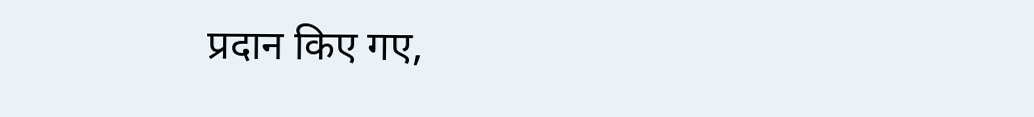प्रदान किए गए,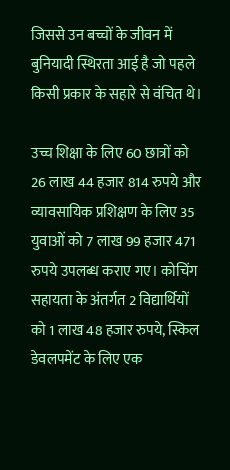जिससे उन बच्चों के जीवन में बुनियादी स्थिरता आई है जो पहले किसी प्रकार के सहारे से वंचित थे।

उच्च शिक्षा के लिए 60 छात्रों को 26 लाख 44 हजार 814 रुपये और व्यावसायिक प्रशिक्षण के लिए 35 युवाओं को 7 लाख 99 हजार 471 रुपये उपलब्ध कराए गए। कोचिंग सहायता के अंतर्गत 2 विद्यार्थियों को 1 लाख 48 हजार रुपये, स्किल डेवलपमेंट के लिए एक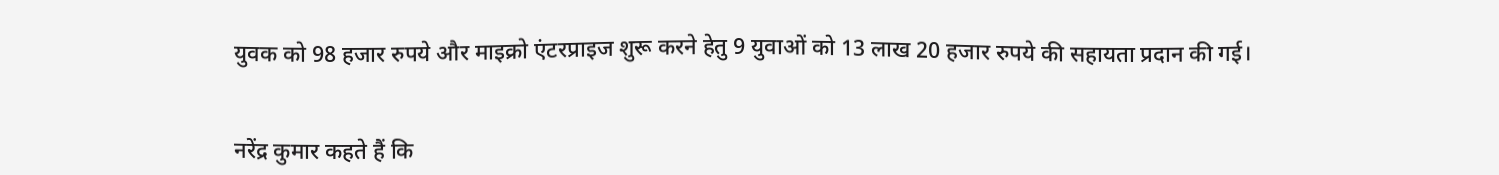युवक को 98 हजार रुपये और माइक्रो एंटरप्राइज शुरू करने हेतु 9 युवाओं को 13 लाख 20 हजार रुपये की सहायता प्रदान की गई।


नरेंद्र कुमार कहते हैं कि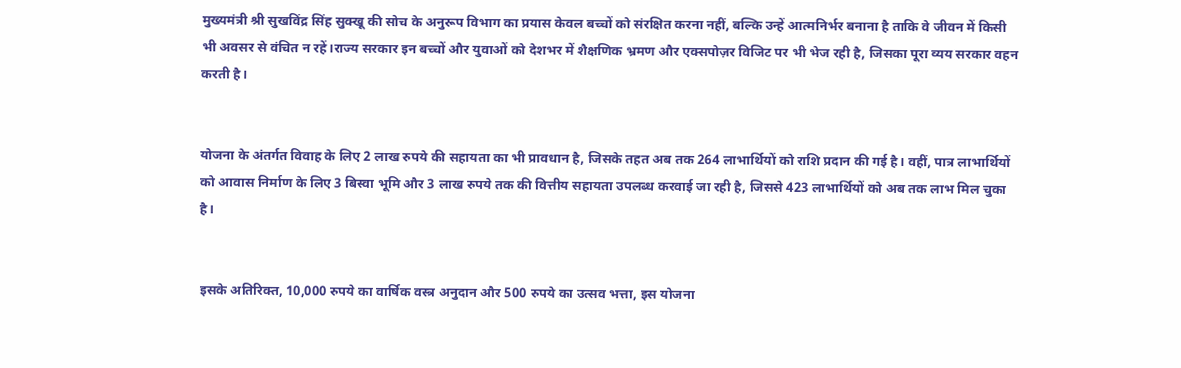मुख्यमंत्री श्री सुखविंद्र सिंह सुक्खू की सोच के अनुरूप विभाग का प्रयास केवल बच्चों को संरक्षित करना नहीं, बल्कि उन्हें आत्मनिर्भर बनाना है ताकि वे जीवन में किसी भी अवसर से वंचित न रहें।राज्य सरकार इन बच्चों और युवाओं को देशभर में शैक्षणिक भ्रमण और एक्सपोज़र विजिट पर भी भेज रही है, जिसका पूरा व्यय सरकार वहन करती है।


योजना के अंतर्गत विवाह के लिए 2 लाख रुपये की सहायता का भी प्रावधान है, जिसके तहत अब तक 264 लाभार्थियों को राशि प्रदान की गई है। वहीं, पात्र लाभार्थियों को आवास निर्माण के लिए 3 बिस्वा भूमि और 3 लाख रुपये तक की वित्तीय सहायता उपलब्ध करवाई जा रही है, जिससे 423 लाभार्थियों को अब तक लाभ मिल चुका है।


इसके अतिरिक्त, 10,000 रुपये का वार्षिक वस्त्र अनुदान और 500 रुपये का उत्सव भत्ता, इस योजना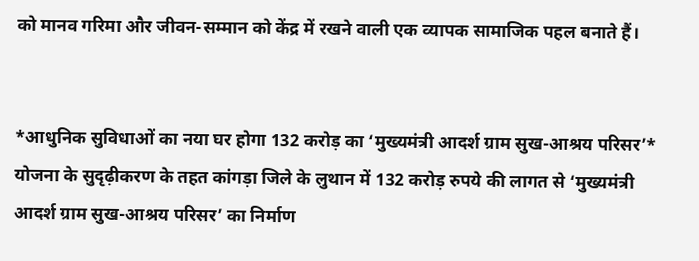को मानव गरिमा और जीवन-सम्मान को केंद्र में रखने वाली एक व्यापक सामाजिक पहल बनाते हैं।


*आधुनिक सुविधाओं का नया घर होगा 132 करोड़ का ‘मुख्यमंत्री आदर्श ग्राम सुख-आश्रय परिसर’*
योजना के सुदृढ़ीकरण के तहत कांगड़ा जिले के लुथान में 132 करोड़ रुपये की लागत से ‘मुख्यमंत्री आदर्श ग्राम सुख-आश्रय परिसर’ का निर्माण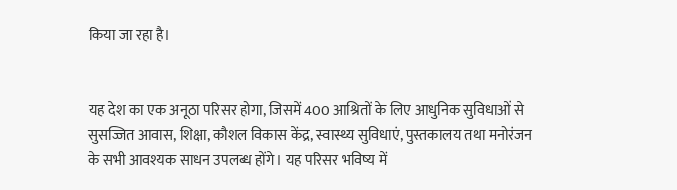किया जा रहा है।


यह देश का एक अनूठा परिसर होगा, जिसमें 400 आश्रितों के लिए आधुनिक सुविधाओं से सुसज्जित आवास, शिक्षा, कौशल विकास केंद्र, स्वास्थ्य सुविधाएं, पुस्तकालय तथा मनोरंजन के सभी आवश्यक साधन उपलब्ध होंगे। यह परिसर भविष्य में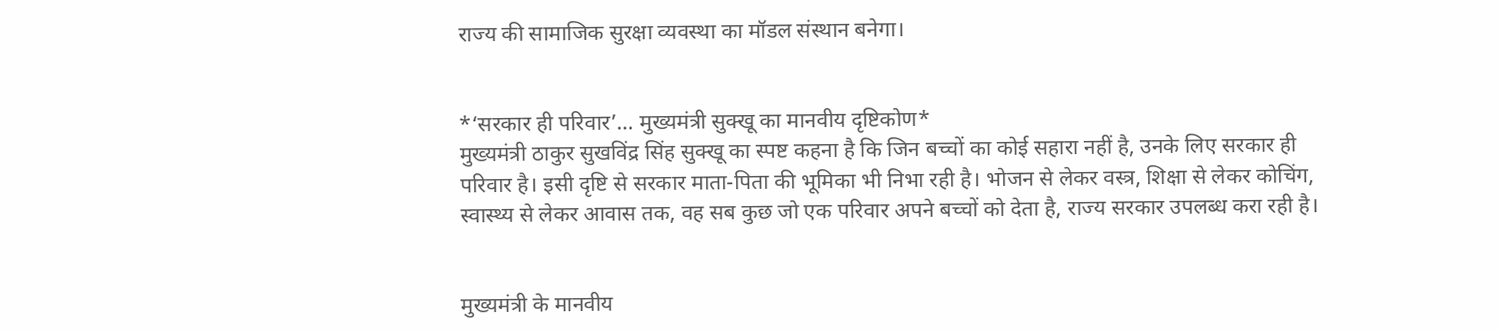राज्य की सामाजिक सुरक्षा व्यवस्था का मॉडल संस्थान बनेगा।


*‘सरकार ही परिवार’… मुख्यमंत्री सुक्खू का मानवीय दृष्टिकोण*
मुख्यमंत्री ठाकुर सुखविंद्र सिंह सुक्खू का स्पष्ट कहना है कि जिन बच्चों का कोई सहारा नहीं है, उनके लिए सरकार ही परिवार है। इसी दृष्टि से सरकार माता-पिता की भूमिका भी निभा रही है। भोजन से लेकर वस्त्र, शिक्षा से लेकर कोचिंग, स्वास्थ्य से लेकर आवास तक, वह सब कुछ जो एक परिवार अपने बच्चों को देता है, राज्य सरकार उपलब्ध करा रही है।


मुख्यमंत्री के मानवीय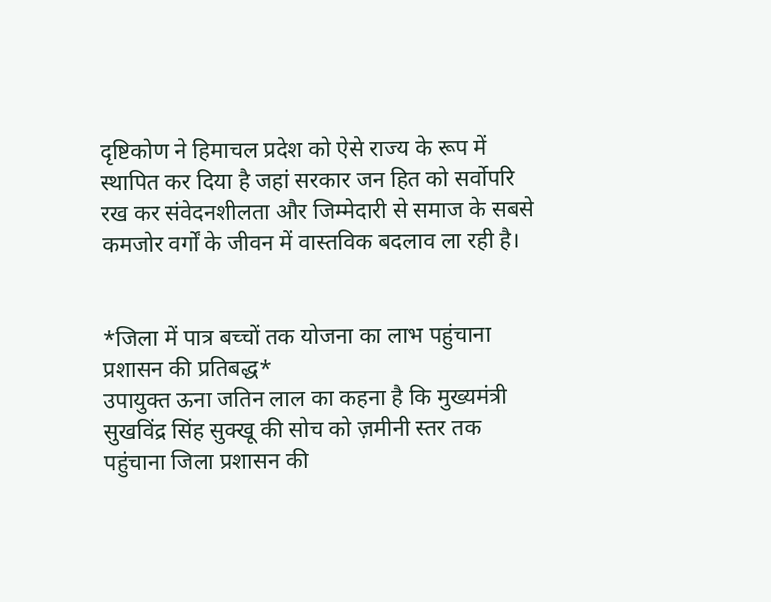दृष्टिकोण ने हिमाचल प्रदेश को ऐसे राज्य के रूप में स्थापित कर दिया है जहां सरकार जन हित को सर्वोपरि रख कर संवेदनशीलता और जिम्मेदारी से समाज के सबसे कमजोर वर्गों के जीवन में वास्तविक बदलाव ला रही है।


*जिला में पात्र बच्चों तक योजना का लाभ पहुंचाना प्रशासन की प्रतिबद्ध*
उपायुक्त ऊना जतिन लाल का कहना है कि मुख्यमंत्री सुखविंद्र सिंह सुक्खू की सोच को ज़मीनी स्तर तक पहुंचाना जिला प्रशासन की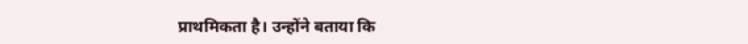प्राथमिकता है। उन्होंने बताया कि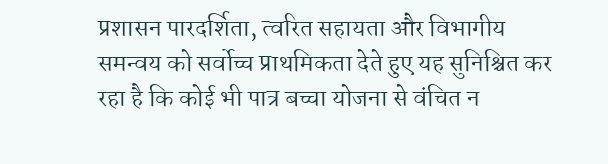प्रशासन पारदर्शिता, त्वरित सहायता और विभागीय समन्वय को सर्वोच्च प्राथमिकता देते हुए यह सुनिश्चित कर रहा है कि कोई भी पात्र बच्चा योजना से वंचित न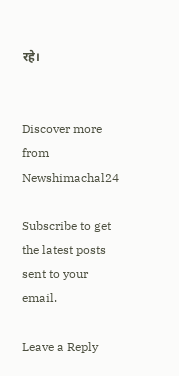रहे।


Discover more from Newshimachal24

Subscribe to get the latest posts sent to your email.

Leave a Reply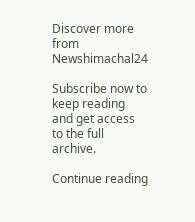Discover more from Newshimachal24

Subscribe now to keep reading and get access to the full archive.

Continue reading